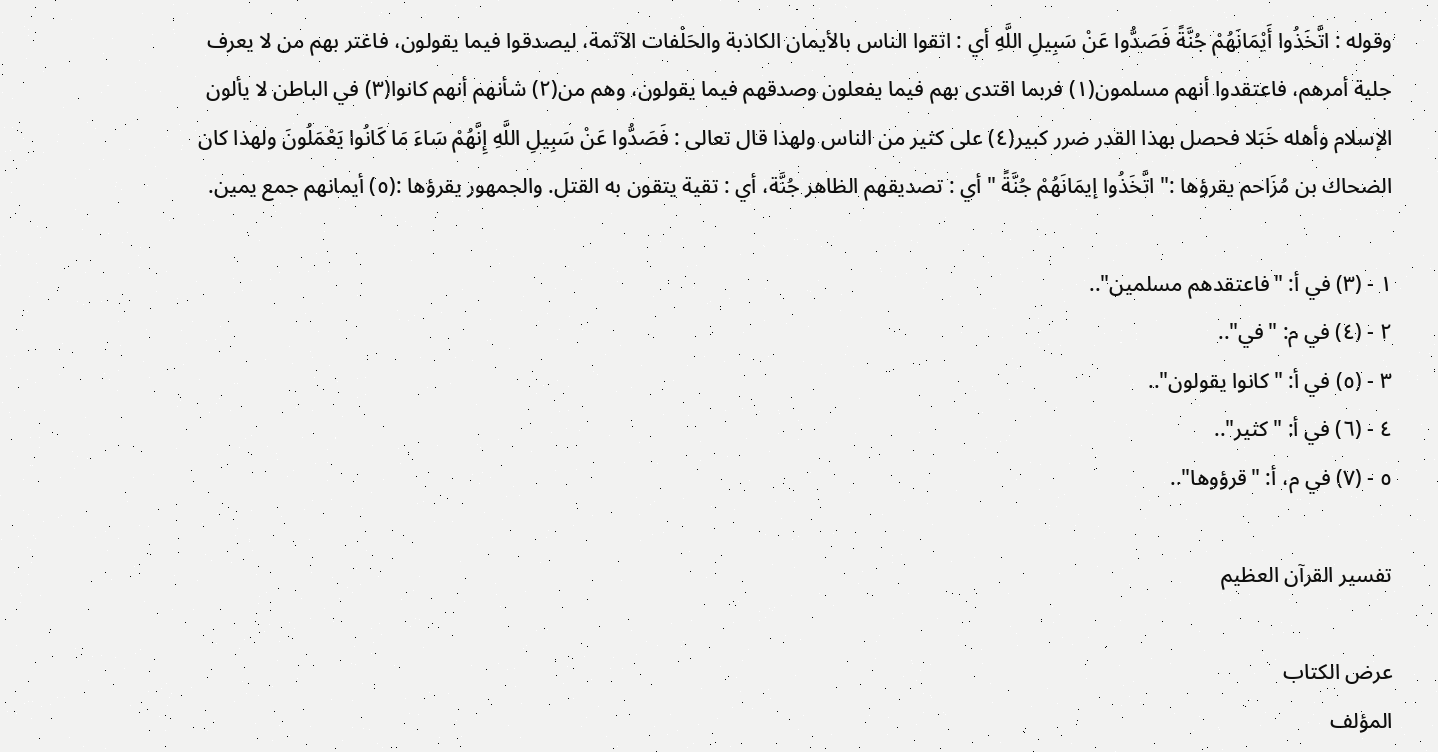وقوله : اتَّخَذُوا أَيْمَانَهُمْ جُنَّةً فَصَدُّوا عَنْ سَبِيلِ اللَّهِ أي : اتقوا الناس بالأيمان الكاذبة والحَلْفات الآثمة، ليصدقوا فيما يقولون، فاغتر بهم من لا يعرف جلية أمرهم، فاعتقدوا أنهم مسلمون(١) فربما اقتدى بهم فيما يفعلون وصدقهم فيما يقولون، وهم من(٢) شأنهم أنهم كانوا(٣) في الباطن لا يألون الإسلام وأهله خَبَلا فحصل بهذا القدر ضرر كبير(٤) على كثير من الناس ولهذا قال تعالى : فَصَدُّوا عَنْ سَبِيلِ اللَّهِ إِنَّهُمْ سَاءَ مَا كَانُوا يَعْمَلُونَ ولهذا كان الضحاك بن مُزَاحم يقرؤها :" اتَّخَذُوا إيمَانَهُمْ جُنَّةً " أي : تصديقهم الظاهر جُنَّة، أي : تقية يتقون به القتل. والجمهور يقرؤها :(٥) أيمانهم جمع يمين.

١ - (٣) في أ: "فاعتقدهم مسلمين"..
٢ - (٤) في م: "في"..
٣ - (٥) في أ: "كانوا يقولون"..
٤ - (٦) في أ: "كثير"..
٥ - (٧) في م، أ: "قرؤوها"..

تفسير القرآن العظيم

عرض الكتاب
المؤلف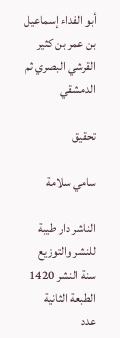أبو الفداء إسماعيل بن عمر بن كثير القرشي البصري ثم الدمشقي

تحقيق

سامي سلامة

الناشر دار طيبة للنشر والتوزيع
سنة النشر 1420
الطبعة الثانية
عدد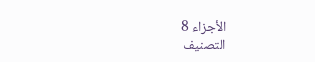الأجزاء 8
التصنيف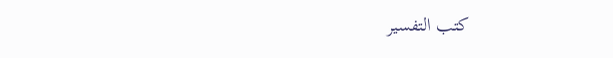كتب التفسير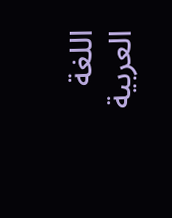اللغة العربية